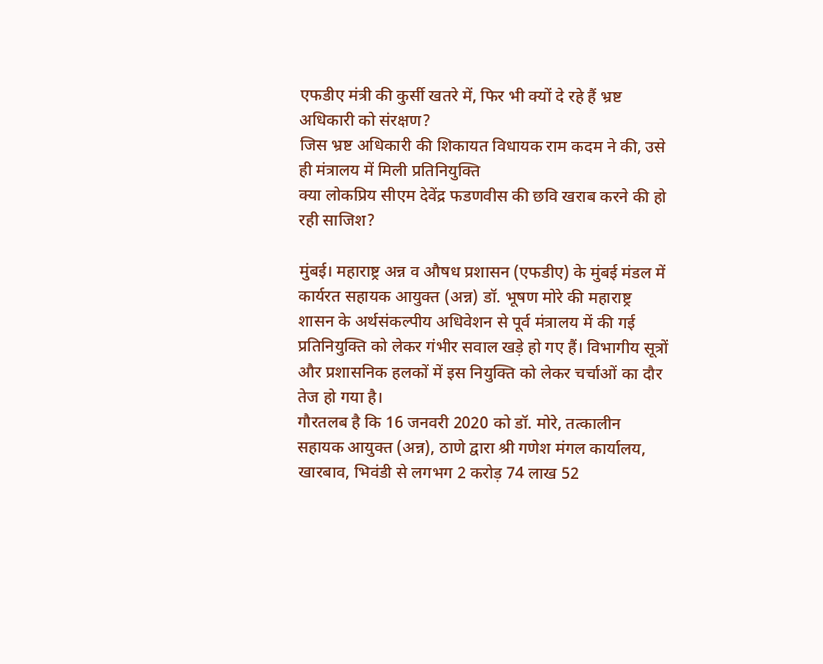एफडीए मंत्री की कुर्सी खतरे में, फिर भी क्यों दे रहे हैं भ्रष्ट अधिकारी को संरक्षण?
जिस भ्रष्ट अधिकारी की शिकायत विधायक राम कदम ने की, उसे ही मंत्रालय में मिली प्रतिनियुक्ति
क्या लोकप्रिय सीएम देवेंद्र फडणवीस की छवि खराब करने की हो रही साजिश?

मुंबई। महाराष्ट्र अन्न व औषध प्रशासन (एफडीए) के मुंबई मंडल में कार्यरत सहायक आयुक्त (अन्न) डॉ. भूषण मोरे की महाराष्ट्र शासन के अर्थसंकल्पीय अधिवेशन से पूर्व मंत्रालय में की गई प्रतिनियुक्ति को लेकर गंभीर सवाल खड़े हो गए हैं। विभागीय सूत्रों और प्रशासनिक हलकों में इस नियुक्ति को लेकर चर्चाओं का दौर तेज हो गया है।
गौरतलब है कि 16 जनवरी 2020 को डॉ. मोरे, तत्कालीन सहायक आयुक्त (अन्न), ठाणे द्वारा श्री गणेश मंगल कार्यालय, खारबाव, भिवंडी से लगभग 2 करोड़ 74 लाख 52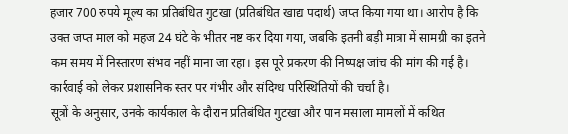हजार 700 रुपये मूल्य का प्रतिबंधित गुटखा (प्रतिबंधित खाद्य पदार्थ) जप्त किया गया था। आरोप है कि उक्त जप्त माल को महज 24 घंटे के भीतर नष्ट कर दिया गया, जबकि इतनी बड़ी मात्रा में सामग्री का इतने कम समय में निस्तारण संभव नहीं माना जा रहा। इस पूरे प्रकरण की निष्पक्ष जांच की मांग की गई है। कार्रवाई को लेकर प्रशासनिक स्तर पर गंभीर और संदिग्ध परिस्थितियों की चर्चा है।
सूत्रों के अनुसार, उनके कार्यकाल के दौरान प्रतिबंधित गुटखा और पान मसाला मामलों में कथित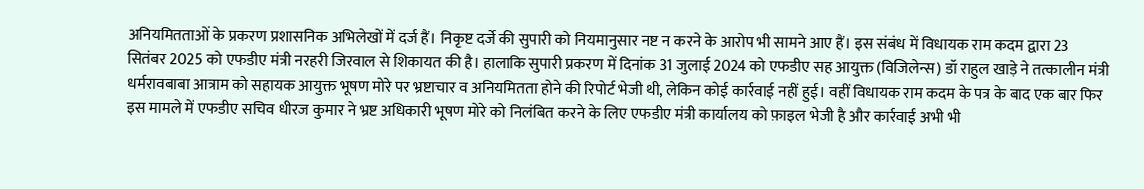अनियमितताओं के प्रकरण प्रशासनिक अभिलेखों में दर्ज हैं। निकृष्ट दर्जे की सुपारी को नियमानुसार नष्ट न करने के आरोप भी सामने आए हैं। इस संबंध में विधायक राम कदम द्वारा 23 सितंबर 2025 को एफडीए मंत्री नरहरी जिरवाल से शिकायत की है। हालाकि सुपारी प्रकरण में दिनांक 31 जुलाई 2024 को एफडीए सह आयुक्त (विजिलेन्स) डॉ राहुल खाड़े ने तत्कालीन मंत्री धर्मरावबाबा आत्राम को सहायक आयुक्त भूषण मोरे पर भ्रष्टाचार व अनियमितता होने की रिपोर्ट भेजी थी, लेकिन कोई कार्रवाई नहीं हुई। वहीं विधायक राम कदम के पत्र के बाद एक बार फिर इस मामले में एफडीए सचिव धीरज कुमार ने भ्रष्ट अधिकारी भूषण मोरे को निलंबित करने के लिए एफडीए मंत्री कार्यालय को फ़ाइल भेजी है और कार्रवाई अभी भी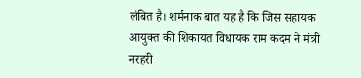लंबित है। शर्मनाक बात यह है कि जिस सहायक आयुक्त की शिकायत विधायक राम कदम ने मंत्री नरहरी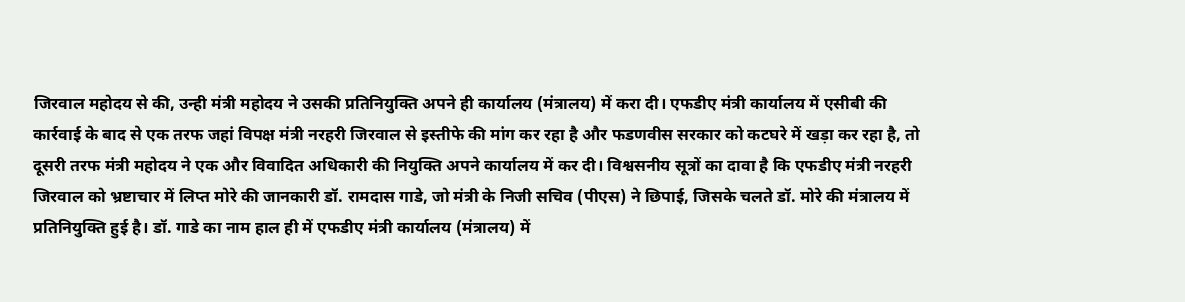जिरवाल महोदय से की, उन्ही मंत्री महोदय ने उसकी प्रतिनियुक्ति अपने ही कार्यालय (मंत्रालय) में करा दी। एफडीए मंत्री कार्यालय में एसीबी की कार्रवाई के बाद से एक तरफ जहां विपक्ष मंत्री नरहरी जिरवाल से इस्तीफे की मांग कर रहा है और फडणवीस सरकार को कटघरे में खड़ा कर रहा है, तो दूसरी तरफ मंत्री महोदय ने एक और विवादित अधिकारी की नियुक्ति अपने कार्यालय में कर दी। विश्वसनीय सूत्रों का दावा है कि एफडीए मंत्री नरहरी जिरवाल को भ्रष्टाचार में लिप्त मोरे की जानकारी डॉ. रामदास गाडे, जो मंत्री के निजी सचिव (पीएस) ने छिपाई, जिसके चलते डॉ. मोरे की मंत्रालय में प्रतिनियुक्ति हुई है। डॉ. गाडे का नाम हाल ही में एफडीए मंत्री कार्यालय (मंत्रालय) में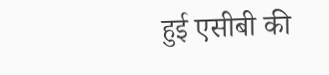हुई एसीबी की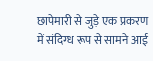छापेमारी से जुड़े एक प्रकरण में संदिग्ध रूप से सामने आई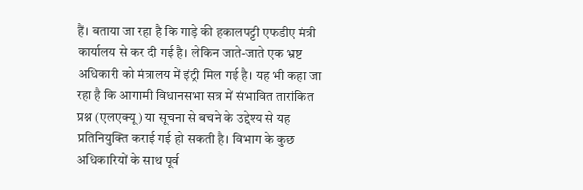हैं। बताया जा रहा है कि गाड़े की हकालपट्टी एफडीए मंत्री कार्यालय से कर दी गई है। लेकिन जाते-जाते एक भ्रष्ट अधिकारी को मंत्रालय में इंट्री मिल गई है। यह भी कहा जा रहा है कि आगामी विधानसभा सत्र में संभावित तारांकित प्रश्न (एलएक्यू) या सूचना से बचने के उद्देश्य से यह प्रतिनियुक्ति कराई गई हो सकती है। विभाग के कुछ अधिकारियों के साथ पूर्व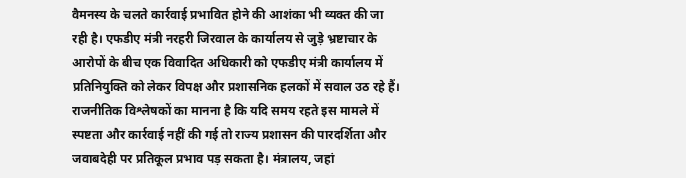वैमनस्य के चलते कार्रवाई प्रभावित होने की आशंका भी व्यक्त की जा रही है। एफडीए मंत्री नरहरी जिरवाल के कार्यालय से जुड़े भ्रष्टाचार के आरोपों के बीच एक विवादित अधिकारी को एफडीए मंत्री कार्यालय में प्रतिनियुक्ति को लेकर विपक्ष और प्रशासनिक हलकों में सवाल उठ रहे हैं। राजनीतिक विश्लेषकों का मानना है कि यदि समय रहते इस मामले में स्पष्टता और कार्रवाई नहीं की गई तो राज्य प्रशासन की पारदर्शिता और जवाबदेही पर प्रतिकूल प्रभाव पड़ सकता है। मंत्रालय, जहां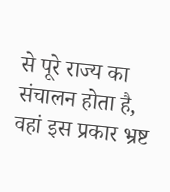से पूरे राज्य का संचालन होता है, वहां इस प्रकार भ्रष्ट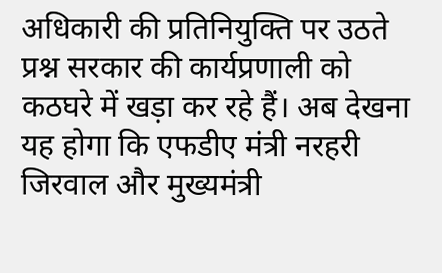अधिकारी की प्रतिनियुक्ति पर उठते प्रश्न सरकार की कार्यप्रणाली को कठघरे में खड़ा कर रहे हैं। अब देखना यह होगा कि एफडीए मंत्री नरहरी जिरवाल और मुख्यमंत्री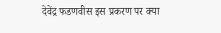देवेंद्र फडणवीस इस प्रकरण पर क्या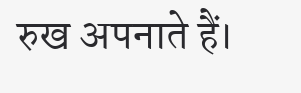रुख अपनाते हैं।